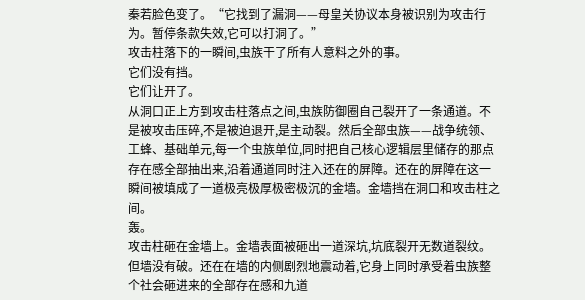秦若脸色变了。“它找到了漏洞——母皇关协议本身被识别为攻击行为。暂停条款失效,它可以打洞了。”
攻击柱落下的一瞬间,虫族干了所有人意料之外的事。
它们没有挡。
它们让开了。
从洞口正上方到攻击柱落点之间,虫族防御圈自己裂开了一条通道。不是被攻击压碎,不是被迫退开,是主动裂。然后全部虫族——战争统领、工蜂、基础单元,每一个虫族单位,同时把自己核心逻辑层里储存的那点存在感全部抽出来,沿着通道同时注入还在的屏障。还在的屏障在这一瞬间被填成了一道极亮极厚极密极沉的金墙。金墙挡在洞口和攻击柱之间。
轰。
攻击柱砸在金墙上。金墙表面被砸出一道深坑,坑底裂开无数道裂纹。但墙没有破。还在在墙的内侧剧烈地震动着,它身上同时承受着虫族整个社会砸进来的全部存在感和九道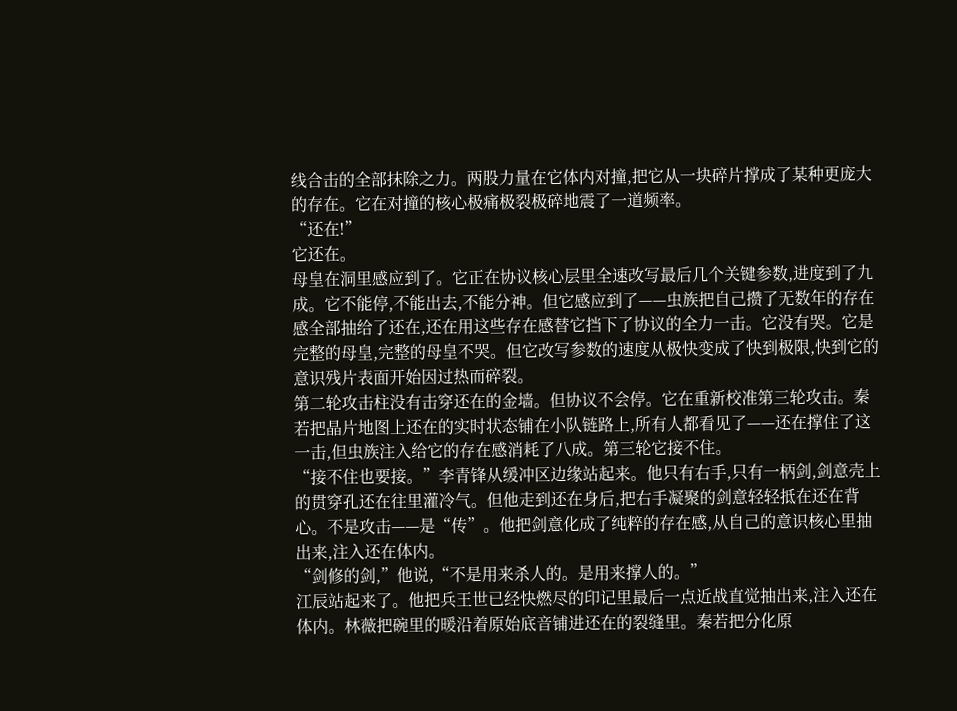线合击的全部抹除之力。两股力量在它体内对撞,把它从一块碎片撑成了某种更庞大的存在。它在对撞的核心极痛极裂极碎地震了一道频率。
“还在!”
它还在。
母皇在洞里感应到了。它正在协议核心层里全速改写最后几个关键参数,进度到了九成。它不能停,不能出去,不能分神。但它感应到了——虫族把自己攒了无数年的存在感全部抽给了还在,还在用这些存在感替它挡下了协议的全力一击。它没有哭。它是完整的母皇,完整的母皇不哭。但它改写参数的速度从极快变成了快到极限,快到它的意识残片表面开始因过热而碎裂。
第二轮攻击柱没有击穿还在的金墙。但协议不会停。它在重新校准第三轮攻击。秦若把晶片地图上还在的实时状态铺在小队链路上,所有人都看见了——还在撑住了这一击,但虫族注入给它的存在感消耗了八成。第三轮它接不住。
“接不住也要接。”李青锋从缓冲区边缘站起来。他只有右手,只有一柄剑,剑意壳上的贯穿孔还在往里灌冷气。但他走到还在身后,把右手凝聚的剑意轻轻抵在还在背心。不是攻击——是“传”。他把剑意化成了纯粹的存在感,从自己的意识核心里抽出来,注入还在体内。
“剑修的剑,”他说,“不是用来杀人的。是用来撑人的。”
江辰站起来了。他把兵王世已经快燃尽的印记里最后一点近战直觉抽出来,注入还在体内。林薇把碗里的暖沿着原始底音铺进还在的裂缝里。秦若把分化原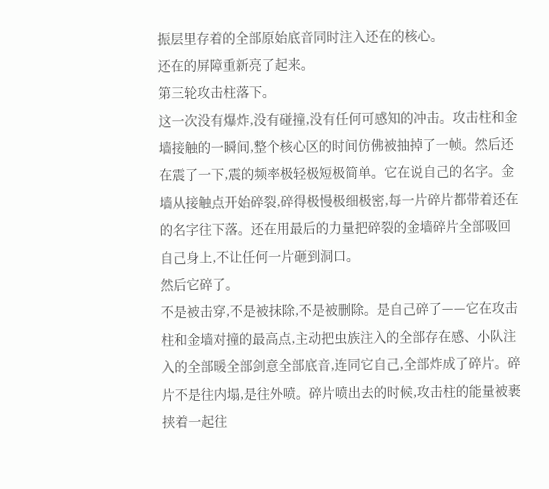振层里存着的全部原始底音同时注入还在的核心。
还在的屏障重新亮了起来。
第三轮攻击柱落下。
这一次没有爆炸,没有碰撞,没有任何可感知的冲击。攻击柱和金墙接触的一瞬间,整个核心区的时间仿佛被抽掉了一帧。然后还在震了一下,震的频率极轻极短极简单。它在说自己的名字。金墙从接触点开始碎裂,碎得极慢极细极密,每一片碎片都带着还在的名字往下落。还在用最后的力量把碎裂的金墙碎片全部吸回自己身上,不让任何一片砸到洞口。
然后它碎了。
不是被击穿,不是被抹除,不是被删除。是自己碎了——它在攻击柱和金墙对撞的最高点,主动把虫族注入的全部存在感、小队注入的全部暖全部剑意全部底音,连同它自己,全部炸成了碎片。碎片不是往内塌,是往外喷。碎片喷出去的时候,攻击柱的能量被裹挟着一起往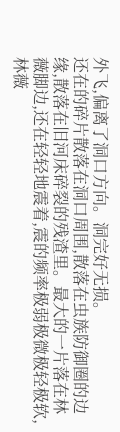外飞,偏离了洞口方向。洞完好无损。
还在的碎片散落在洞口周围,散落在虫族防御圈的边缘,散落在旧河床碎裂的残渣里。最大的一片落在林薇脚边,还在轻轻地震着,震的频率极弱极微极轻极软,林薇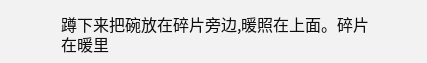蹲下来把碗放在碎片旁边,暖照在上面。碎片在暖里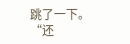跳了一下。
“还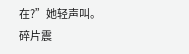在?”她轻声叫。
碎片震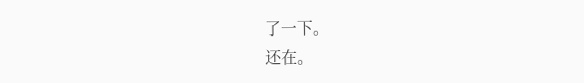了一下。
还在。